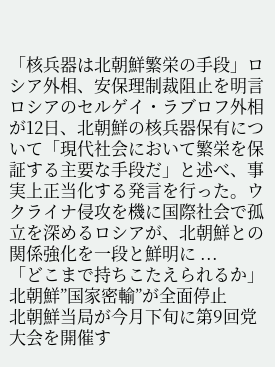「核兵器は北朝鮮繁栄の手段」ロシア外相、安保理制裁阻止を明言
ロシアのセルゲイ・ラブロフ外相が12日、北朝鮮の核兵器保有について「現代社会において繁栄を保証する主要な手段だ」と述べ、事実上正当化する発言を行った。ウクライナ侵攻を機に国際社会で孤立を深めるロシアが、北朝鮮との関係強化を一段と鮮明に ...
「どこまで持ちこたえられるか」北朝鮮”国家密輸”が全面停止
北朝鮮当局が今月下旬に第9回党大会を開催す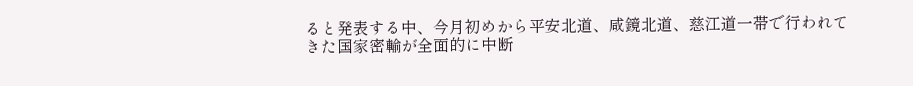ると発表する中、今月初めから平安北道、咸鏡北道、慈江道一帯で行われてきた国家密輸が全面的に中断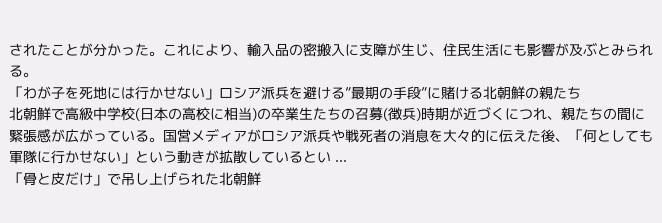されたことが分かった。これにより、輸入品の密搬入に支障が生じ、住民生活にも影響が及ぶとみられる。
「わが子を死地には行かせない」ロシア派兵を避ける”最期の手段”に賭ける北朝鮮の親たち
北朝鮮で高級中学校(日本の高校に相当)の卒業生たちの召募(徴兵)時期が近づくにつれ、親たちの間に緊張感が広がっている。国営メディアがロシア派兵や戦死者の消息を大々的に伝えた後、「何としても軍隊に行かせない」という動きが拡散しているとい ...
「骨と皮だけ」で吊し上げられた北朝鮮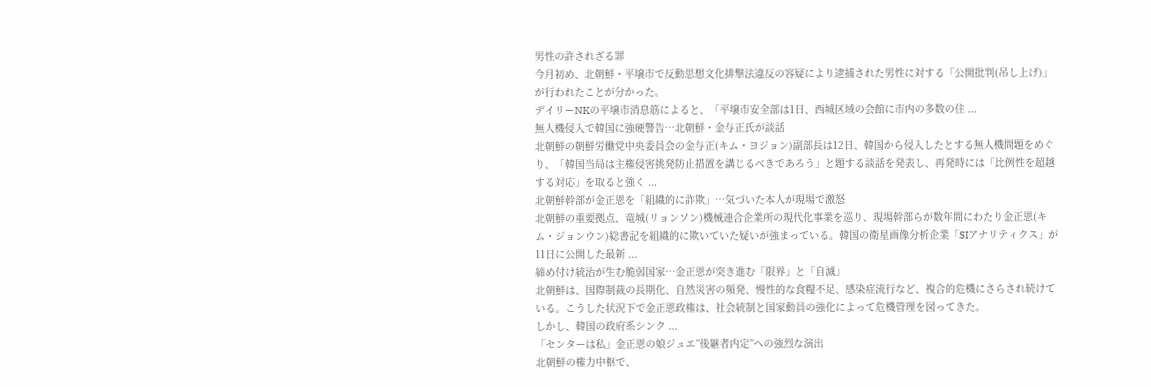男性の許されざる罪
今月初め、北朝鮮・平壌市で反動思想文化排撃法違反の容疑により逮捕された男性に対する「公開批判(吊し上げ)」が行われたことが分かった。
デイリーNKの平壌市消息筋によると、「平壌市安全部は1日、西城区域の会館に市内の多数の住 ...
無人機侵入で韓国に強硬警告…北朝鮮・金与正氏が談話
北朝鮮の朝鮮労働党中央委員会の金与正(キム・ヨジョン)副部長は12日、韓国から侵入したとする無人機問題をめぐり、「韓国当局は主権侵害挑発防止措置を講じるべきであろう」と題する談話を発表し、再発時には「比例性を超越する対応」を取ると強く ...
北朝鮮幹部が金正恩を「組織的に詐欺」…気づいた本人が現場で激怒
北朝鮮の重要拠点、竜城(リョンソン)機械連合企業所の現代化事業を巡り、現場幹部らが数年間にわたり金正恩(キム・ジョンウン)総書記を組織的に欺いていた疑いが強まっている。韓国の衛星画像分析企業「SIアナリティクス」が11日に公開した最新 ...
締め付け統治が生む脆弱国家…金正恩が突き進む「限界」と「自滅」
北朝鮮は、国際制裁の長期化、自然災害の頻発、慢性的な食糧不足、感染症流行など、複合的危機にさらされ続けている。こうした状況下で金正恩政権は、社会統制と国家動員の強化によって危機管理を図ってきた。
しかし、韓国の政府系シンク ...
「センターは私」金正恩の娘ジュエ”後継者内定”への強烈な演出
北朝鮮の権力中枢で、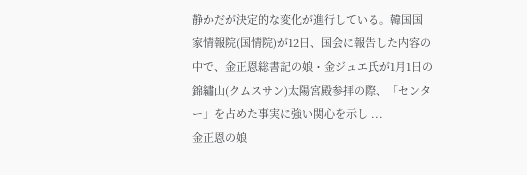静かだが決定的な変化が進行している。韓国国家情報院(国情院)が12日、国会に報告した内容の中で、金正恩総書記の娘・金ジュエ氏が1月1日の錦繡山(クムスサン)太陽宮殿参拝の際、「センター」を占めた事実に強い関心を示し ...
金正恩の娘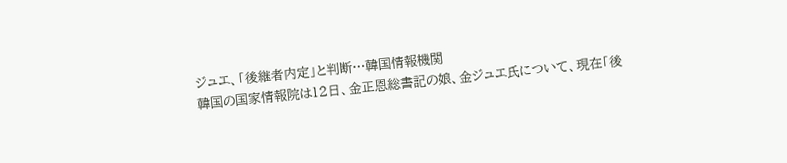ジュエ、「後継者内定」と判断…韓国情報機関
韓国の国家情報院は12日、金正恩総書記の娘、金ジュエ氏について、現在「後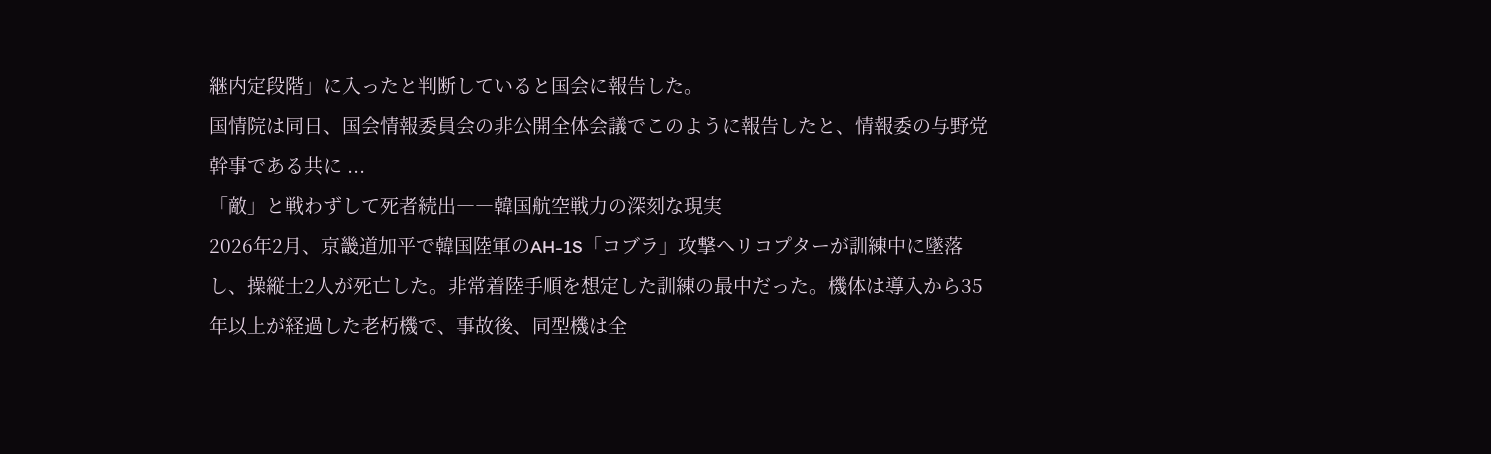継内定段階」に入ったと判断していると国会に報告した。
国情院は同日、国会情報委員会の非公開全体会議でこのように報告したと、情報委の与野党幹事である共に ...
「敵」と戦わずして死者続出――韓国航空戦力の深刻な現実
2026年2月、京畿道加平で韓国陸軍のAH-1S「コブラ」攻撃ヘリコプターが訓練中に墜落し、操縦士2人が死亡した。非常着陸手順を想定した訓練の最中だった。機体は導入から35年以上が経過した老朽機で、事故後、同型機は全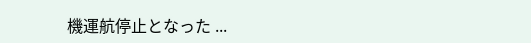機運航停止となった ...